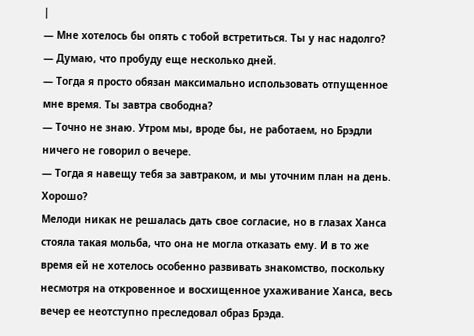|
— Мне хотелось бы опять с тобой встретиться. Ты у нас надолго?
— Думаю, что пробуду еще несколько дней.
— Тогда я просто обязан максимально использовать отпущенное мне время. Ты завтра свободна?
— Точно не знаю. Утром мы, вроде бы, не работаем, но Брэдли ничего не говорил о вечере.
— Тогда я навещу тебя за завтраком, и мы уточним план на день. Хорошо?
Мелоди никак не решалась дать свое согласие, но в глазах Ханса стояла такая мольба, что она не могла отказать ему. И в то же время ей не хотелось особенно развивать знакомство, поскольку несмотря на откровенное и восхищенное ухаживание Ханса, весь вечер ее неотступно преследовал образ Брэда.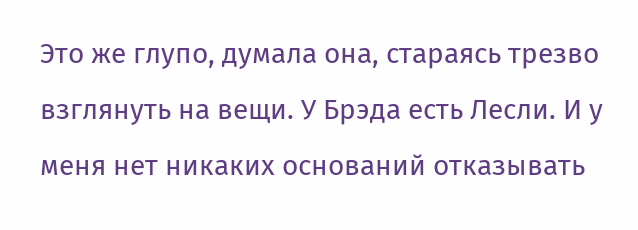Это же глупо, думала она, стараясь трезво взглянуть на вещи. У Брэда есть Лесли. И у меня нет никаких оснований отказывать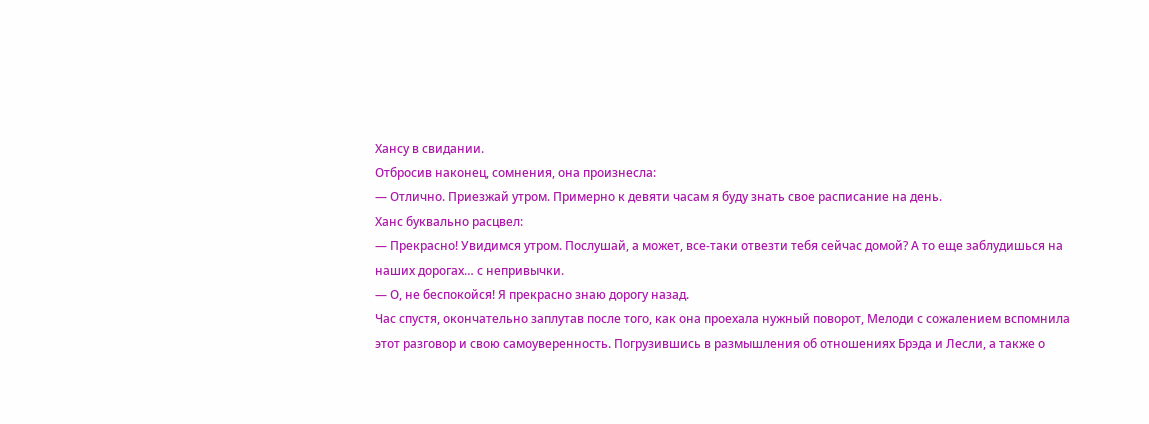Хансу в свидании.
Отбросив наконец, сомнения, она произнесла:
— Отлично. Приезжай утром. Примерно к девяти часам я буду знать свое расписание на день.
Ханс буквально расцвел:
— Прекрасно! Увидимся утром. Послушай, а может, все-таки отвезти тебя сейчас домой? А то еще заблудишься на наших дорогах… с непривычки.
— О, не беспокойся! Я прекрасно знаю дорогу назад.
Час спустя, окончательно заплутав после того, как она проехала нужный поворот, Мелоди с сожалением вспомнила этот разговор и свою самоуверенность. Погрузившись в размышления об отношениях Брэда и Лесли, а также о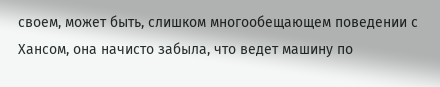своем, может быть, слишком многообещающем поведении с Хансом, она начисто забыла, что ведет машину по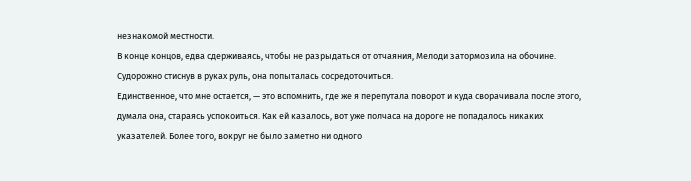незнакомой местности.
В конце концов, едва сдерживаясь, чтобы не разрыдаться от отчаяния, Мелоди затормозила на обочине. Судорожно стиснув в руках руль, она попыталась сосредоточиться.
Единственное, что мне остается, — это вспомнить, где же я перепутала поворот и куда сворачивала после этого, думала она, стараясь успокоиться. Как ей казалось, вот уже полчаса на дороге не попадалось никаких указателей. Более того, вокруг не было заметно ни одного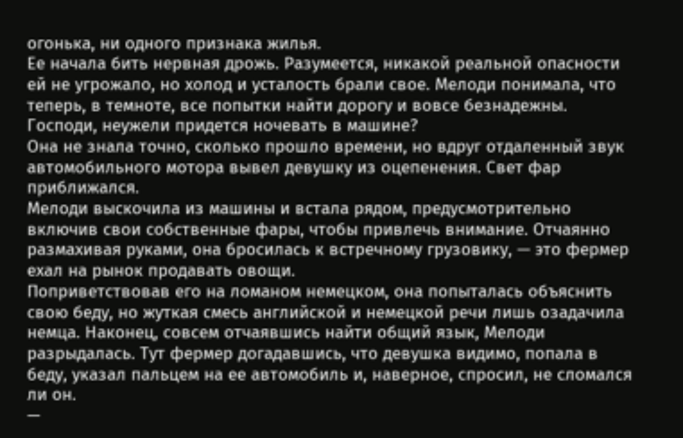огонька, ни одного признака жилья.
Ее начала бить нервная дрожь. Разумеется, никакой реальной опасности ей не угрожало, но холод и усталость брали свое. Мелоди понимала, что теперь, в темноте, все попытки найти дорогу и вовсе безнадежны. Господи, неужели придется ночевать в машине?
Она не знала точно, сколько прошло времени, но вдруг отдаленный звук автомобильного мотора вывел девушку из оцепенения. Свет фар приближался.
Мелоди выскочила из машины и встала рядом, предусмотрительно включив свои собственные фары, чтобы привлечь внимание. Отчаянно размахивая руками, она бросилась к встречному грузовику, — это фермер ехал на рынок продавать овощи.
Поприветствовав его на ломаном немецком, она попыталась объяснить свою беду, но жуткая смесь английской и немецкой речи лишь озадачила немца. Наконец, совсем отчаявшись найти общий язык, Мелоди разрыдалась. Тут фермер догадавшись, что девушка видимо, попала в беду, указал пальцем на ее автомобиль и, наверное, спросил, не сломался ли он.
—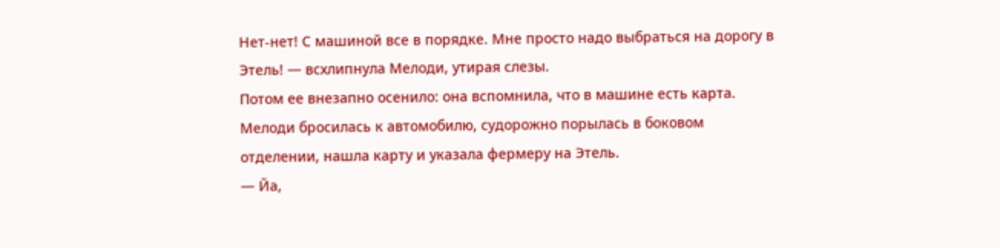Нет-нет! С машиной все в порядке. Мне просто надо выбраться на дорогу в Этель! — всхлипнула Мелоди, утирая слезы.
Потом ее внезапно осенило: она вспомнила, что в машине есть карта. Мелоди бросилась к автомобилю, судорожно порылась в боковом отделении, нашла карту и указала фермеру на Этель.
— Йа,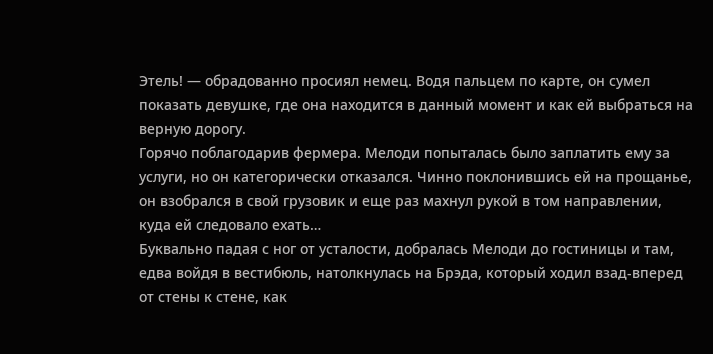Этель! — обрадованно просиял немец. Водя пальцем по карте, он сумел показать девушке, где она находится в данный момент и как ей выбраться на верную дорогу.
Горячо поблагодарив фермера. Мелоди попыталась было заплатить ему за услуги, но он категорически отказался. Чинно поклонившись ей на прощанье, он взобрался в свой грузовик и еще раз махнул рукой в том направлении, куда ей следовало ехать…
Буквально падая с ног от усталости, добралась Мелоди до гостиницы и там, едва войдя в вестибюль, натолкнулась на Брэда, который ходил взад-вперед от стены к стене, как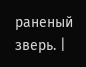раненый зверь. |